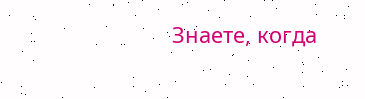Знаете, когда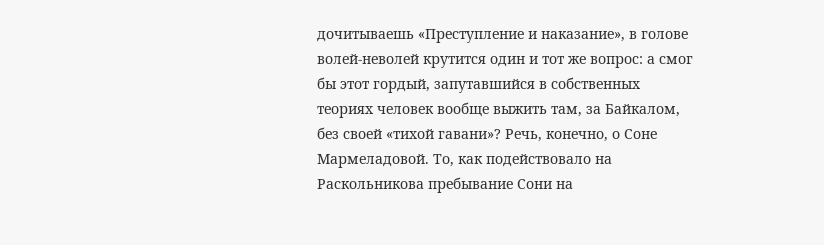дочитываешь «Преступление и наказание», в голове волей-неволей крутится один и тот же вопрос: а смог бы этот гордый, запутавшийся в собственных теориях человек вообще выжить там, за Байкалом, без своей «тихой гавани»? Речь, конечно, о Соне Мармеладовой. То, как подействовало на Раскольникова пребывание Сони на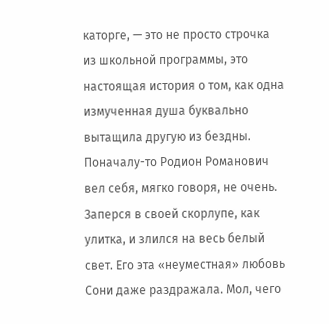каторге, — это не просто строчка из школьной программы, это настоящая история о том, как одна измученная душа буквально вытащила другую из бездны. Поначалу-то Родион Романович вел себя, мягко говоря, не очень. Заперся в своей скорлупе, как улитка, и злился на весь белый свет. Его эта «неуместная» любовь Сони даже раздражала. Мол, чего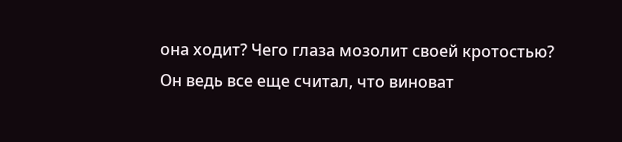она ходит? Чего глаза мозолит своей кротостью? Он ведь все еще считал, что виноват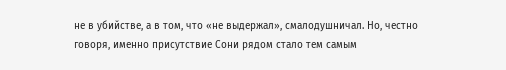не в убийстве, а в том, что «не выдержал», смалодушничал. Но, честно говоря, именно присутствие Сони рядом стало тем самым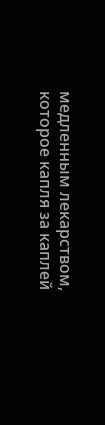медленным лекарством, которое капля за каплей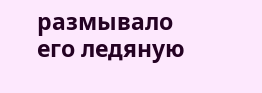размывало его ледяную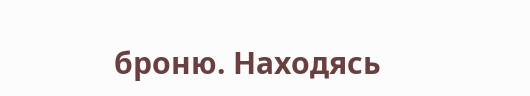броню. Находясь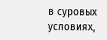в суровых условиях,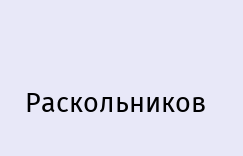Раскольников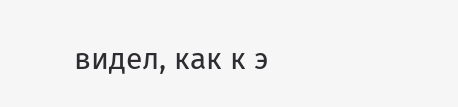видел, как к э